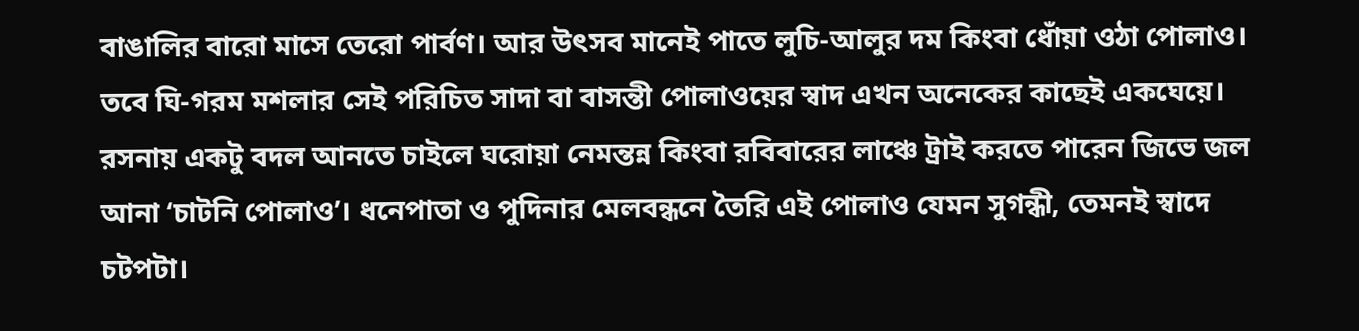বাঙালির বারো মাসে তেরো পার্বণ। আর উৎসব মানেই পাতে লুচি-আলুর দম কিংবা ধোঁয়া ওঠা পোলাও। তবে ঘি-গরম মশলার সেই পরিচিত সাদা বা বাসন্তী পোলাওয়ের স্বাদ এখন অনেকের কাছেই একঘেয়ে। রসনায় একটু বদল আনতে চাইলে ঘরোয়া নেমন্তন্ন কিংবা রবিবারের লাঞ্চে ট্রাই করতে পারেন জিভে জল আনা ‘চাটনি পোলাও’। ধনেপাতা ও পুদিনার মেলবন্ধনে তৈরি এই পোলাও যেমন সুগন্ধী, তেমনই স্বাদে চটপটা।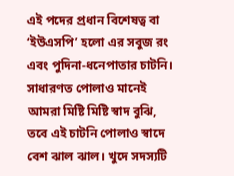এই পদের প্রধান বিশেষত্ব বা ‘ইউএসপি’ হলো এর সবুজ রং এবং পুদিনা-ধনেপাতার চাটনি। সাধারণত পোলাও মানেই আমরা মিষ্টি মিষ্টি স্বাদ বুঝি, তবে এই চাটনি পোলাও স্বাদে বেশ ঝাল ঝাল। খুদে সদস্যটি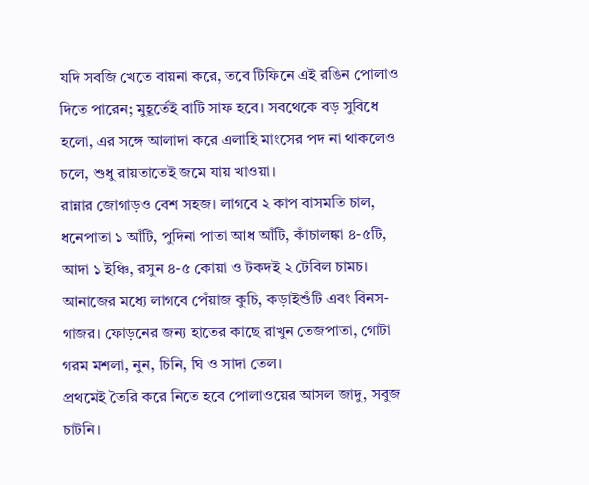যদি সবজি খেতে বায়না করে, তবে টিফিনে এই রঙিন পোলাও দিতে পারেন; মুহূর্তেই বাটি সাফ হবে। সবথেকে বড় সুবিধে হলো, এর সঙ্গে আলাদা করে এলাহি মাংসের পদ না থাকলেও চলে, শুধু রায়তাতেই জমে যায় খাওয়া।
রান্নার জোগাড়ও বেশ সহজ। লাগবে ২ কাপ বাসমতি চাল, ধনেপাতা ১ আঁটি, পুদিনা পাতা আধ আঁটি, কাঁচালঙ্কা ৪-৫টি, আদা ১ ইঞ্চি, রসুন ৪-৫ কোয়া ও টকদই ২ টেবিল চামচ। আনাজের মধ্যে লাগবে পেঁয়াজ কুচি, কড়াইশুঁটি এবং বিনস-গাজর। ফোড়নের জন্য হাতের কাছে রাখুন তেজপাতা, গোটা গরম মশলা, নুন, চিনি, ঘি ও সাদা তেল।
প্রথমেই তৈরি করে নিতে হবে পোলাওয়ের আসল জাদু, সবুজ চাটনি।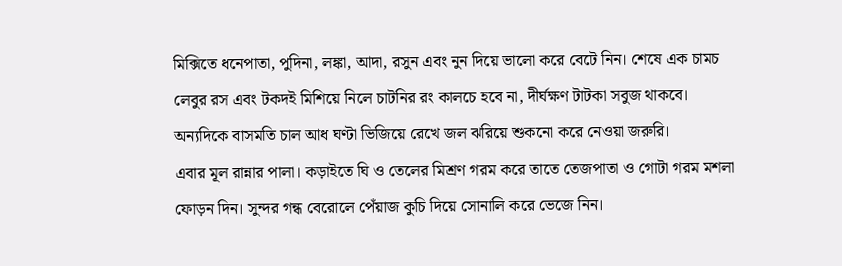মিক্সিতে ধনেপাতা, পুদিনা, লঙ্কা, আদা, রসুন এবং নুন দিয়ে ভালো করে বেটে নিন। শেষে এক চামচ লেবুর রস এবং টকদই মিশিয়ে নিলে চাটনির রং কালচে হবে না, দীর্ঘক্ষণ টাটকা সবুজ থাকবে। অন্যদিকে বাসমতি চাল আধ ঘণ্টা ভিজিয়ে রেখে জল ঝরিয়ে শুকনো করে নেওয়া জরুরি।
এবার মূল রান্নার পালা। কড়াইতে ঘি ও তেলের মিশ্রণ গরম করে তাতে তেজপাতা ও গোটা গরম মশলা ফোড়ন দিন। সুন্দর গন্ধ বেরোলে পেঁয়াজ কুচি দিয়ে সোনালি করে ভেজে নিন।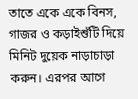তাতে একে একে বিনস, গাজর ও কড়াইশুঁটি দিয়ে মিনিট দুয়েক নাড়াচাড়া করুন। এরপর আগে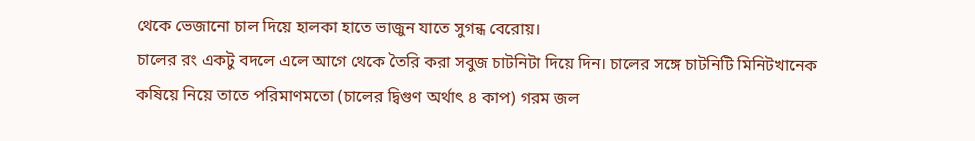থেকে ভেজানো চাল দিয়ে হালকা হাতে ভাজুন যাতে সুগন্ধ বেরোয়।
চালের রং একটু বদলে এলে আগে থেকে তৈরি করা সবুজ চাটনিটা দিয়ে দিন। চালের সঙ্গে চাটনিটি মিনিটখানেক কষিয়ে নিয়ে তাতে পরিমাণমতো (চালের দ্বিগুণ অর্থাৎ ৪ কাপ) গরম জল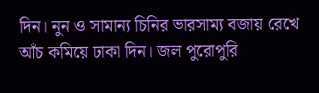দিন। নুন ও সামান্য চিনির ভারসাম্য বজায় রেখে আঁচ কমিয়ে ঢাকা দিন। জল পুরোপুরি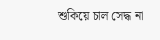শুকিয়ে চাল সেদ্ধ না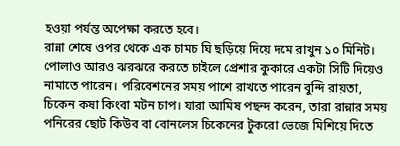হওয়া পর্যন্ত অপেক্ষা করতে হবে।
রান্না শেষে ওপর থেকে এক চামচ ঘি ছড়িয়ে দিয়ে দমে রাখুন ১০ মিনিট। পোলাও আরও ঝরঝরে করতে চাইলে প্রেশার কুকারে একটা সিটি দিয়েও নামাতে পারেন। পরিবেশনের সময় পাশে রাখতে পারেন বুন্দি রায়তা, চিকেন কষা কিংবা মটন চাপ। যারা আমিষ পছন্দ করেন, তারা রান্নার সময় পনিরের ছোট কিউব বা বোনলেস চিকেনের টুকরো ভেজে মিশিয়ে দিতে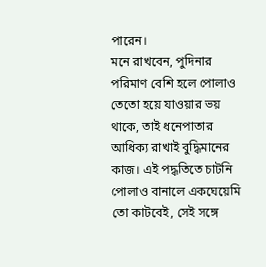পারেন।
মনে রাখবেন, পুদিনার পরিমাণ বেশি হলে পোলাও তেতো হয়ে যাওয়ার ভয় থাকে, তাই ধনেপাতার আধিক্য রাখাই বুদ্ধিমানের কাজ। এই পদ্ধতিতে চাটনি পোলাও বানালে একঘেয়েমি তো কাটবেই, সেই সঙ্গে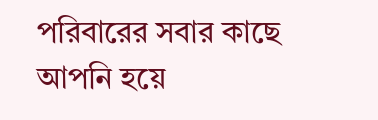পরিবারের সবার কাছে আপনি হয়ে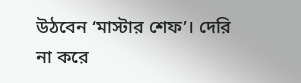উঠবেন ‘মাস্টার শেফ’। দেরি না করে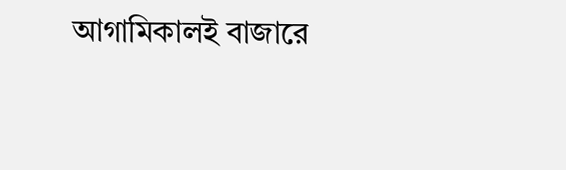আগামিকালই বাজারে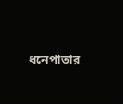ধনেপাতার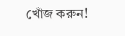খোঁজ করুন!